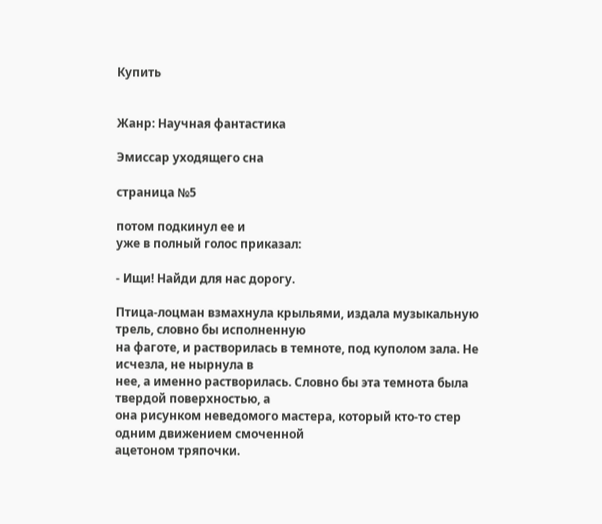Купить


Жанр: Научная фантастика

Эмиссар уходящего сна

страница №5

потом подкинул ее и
уже в полный голос приказал:

- Ищи! Найди для нас дорогу.

Птица-лоцман взмахнула крыльями, издала музыкальную трель, словно бы исполненную
на фаготе, и растворилась в темноте, под куполом зала. Не исчезла, не нырнула в
нее, а именно растворилась. Словно бы эта темнота была твердой поверхностью, а
она рисунком неведомого мастера, который кто-то стер одним движением смоченной
ацетоном тряпочки.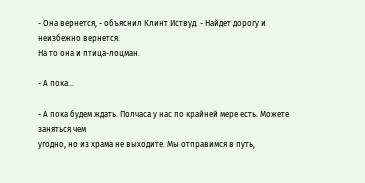- Она вернется, - объяснил Клинт Иствуд. - Найдет дорогу и неизбежно вернется.
На то она и птица-лоцман.

- А пока...

- А пока будем ждать. Полчаса у нас по крайней мере есть. Можете заняться чем
угодно, но из храма не выходите. Мы отправимся в путь,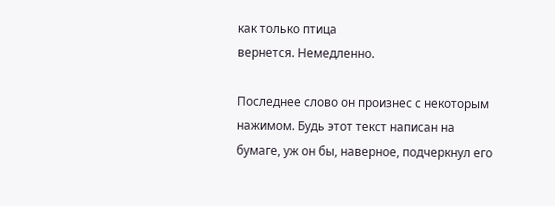как только птица
вернется. Немедленно.

Последнее слово он произнес с некоторым нажимом. Будь этот текст написан на
бумаге, уж он бы, наверное, подчеркнул его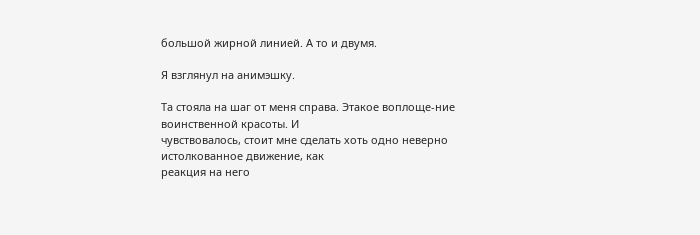большой жирной линией. А то и двумя.

Я взглянул на анимэшку.

Та стояла на шаг от меня справа. Этакое воплоще-ние воинственной красоты. И
чувствовалось, стоит мне сделать хоть одно неверно истолкованное движение, как
реакция на него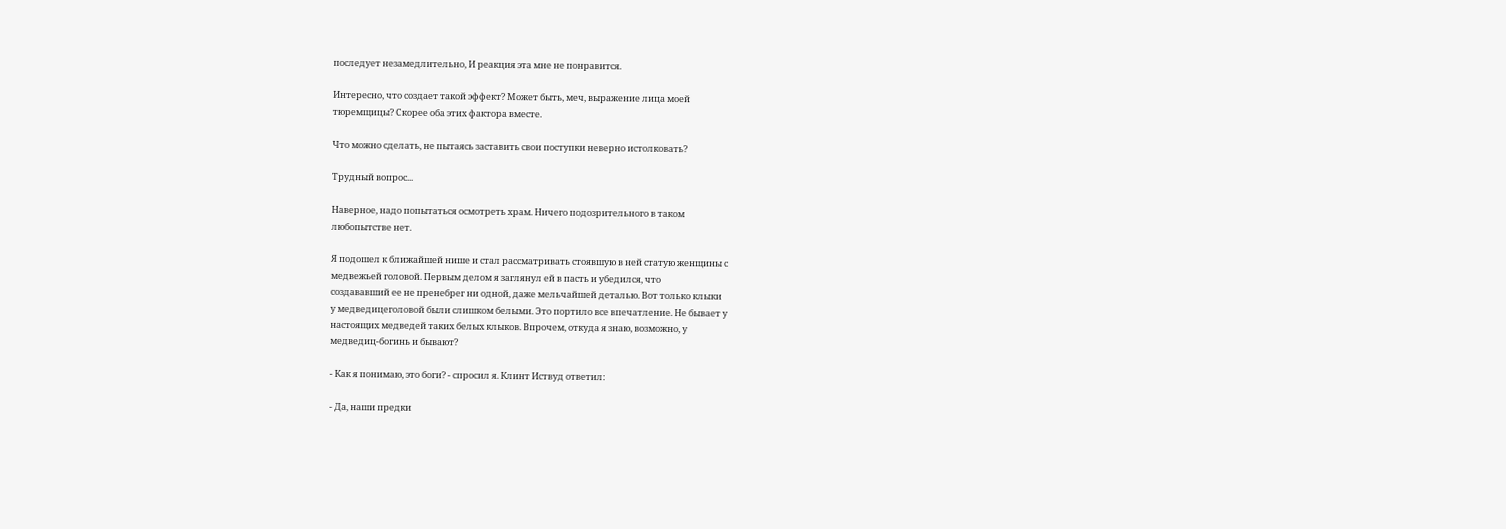последует незамедлительно, И реакция эта мне не понравится.

Интересно, что создает такой эффект? Может быть, меч, выражение лица моей
тюремщицы? Скорее оба этих фактора вместе.

Что можно сделать, не пытаясь заставить свои поступки неверно истолковать?

Трудный вопрос...

Наверное, надо попытаться осмотреть храм. Ничего подозрительного в таком
любопытстве нет.

Я подошел к ближайшей нише и стал рассматривать стоявшую в ней статую женщины с
медвежьей головой. Первым делом я заглянул ей в пасть и убедился, что
создававший ее не пренебрег ни одной, даже мельчайшей деталью. Вот только клыки
у медведицеголовой были слишком белыми. Это портило все впечатление. Не бывает у
настоящих медведей таких белых клыков. Впрочем, откуда я знаю, возможно, у
медведиц-богинь и бывают?

- Как я понимаю, это боги? - спросил я. Клинт Иствуд ответил:

- Да, наши предки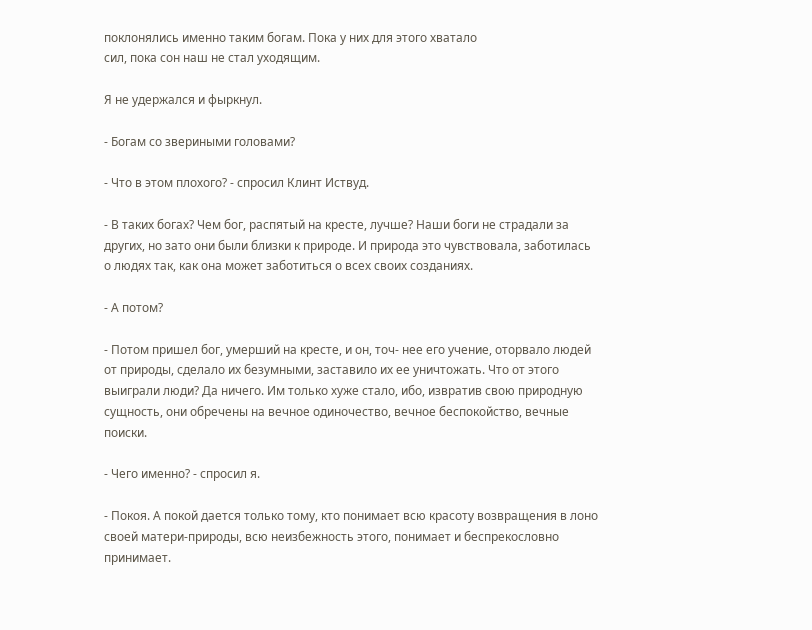поклонялись именно таким богам. Пока у них для этого хватало
сил, пока сон наш не стал уходящим.

Я не удержался и фыркнул.

- Богам со звериными головами?

- Что в этом плохого? - спросил Клинт Иствуд.

- В таких богах? Чем бог, распятый на кресте, лучше? Наши боги не страдали за
других, но зато они были близки к природе. И природа это чувствовала, заботилась
о людях так, как она может заботиться о всех своих созданиях.

- А потом?

- Потом пришел бог, умерший на кресте, и он, точ- нее его учение, оторвало людей
от природы, сделало их безумными, заставило их ее уничтожать. Что от этого
выиграли люди? Да ничего. Им только хуже стало, ибо, извратив свою природную
сущность, они обречены на вечное одиночество, вечное беспокойство, вечные
поиски.

- Чего именно? - спросил я.

- Покоя. А покой дается только тому, кто понимает всю красоту возвращения в лоно
своей матери-природы, всю неизбежность этого, понимает и беспрекословно
принимает.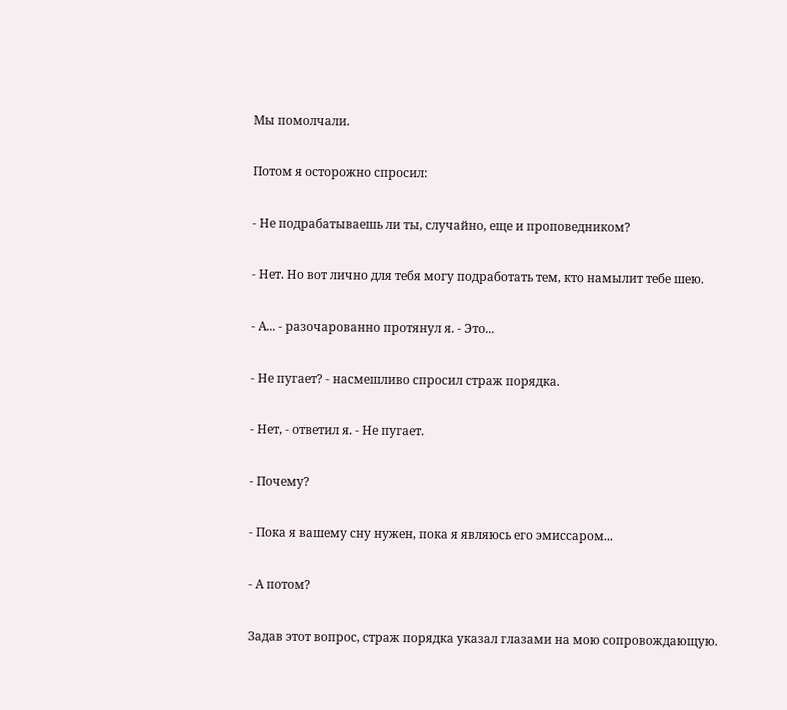Мы помолчали.

Потом я осторожно спросил:

- Не подрабатываешь ли ты, случайно, еще и проповедником?

- Нет. Но вот лично для тебя могу подработать тем, кто намылит тебе шею.

- А... - разочарованно протянул я. - Это...

- Не пугает? - насмешливо спросил страж порядка.

- Нет, - ответил я. - Не пугает.

- Почему?

- Пока я вашему сну нужен, пока я являюсь его эмиссаром...

- А потом?

Задав этот вопрос, страж порядка указал глазами на мою сопровождающую.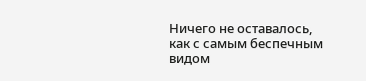Ничего не оставалось, как с самым беспечным видом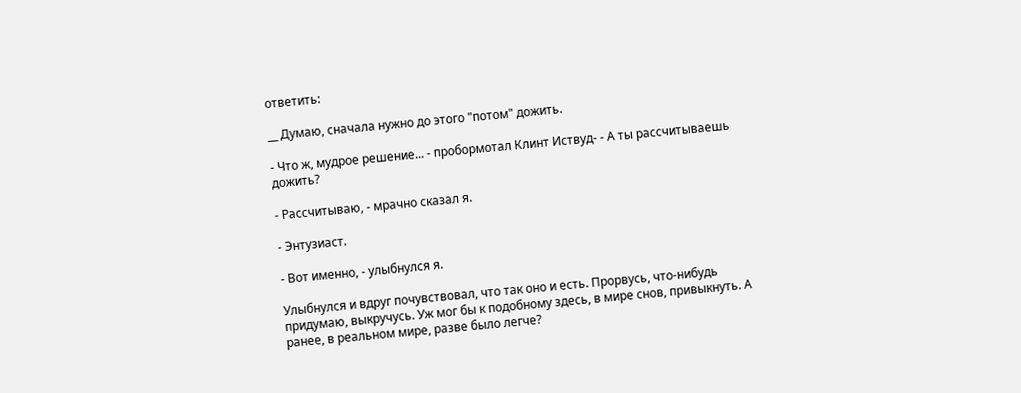ответить:

__ Думаю, сначала нужно до этого "потом" дожить.

- Что ж, мудрое решение... - пробормотал Клинт Иствуд- - А ты рассчитываешь
дожить?

- Рассчитываю, - мрачно сказал я.

- Энтузиаст.

- Вот именно, - улыбнулся я.

Улыбнулся и вдруг почувствовал, что так оно и есть. Прорвусь, что-нибудь
придумаю, выкручусь. Уж мог бы к подобному здесь, в мире снов, привыкнуть. А
ранее, в реальном мире, разве было легче?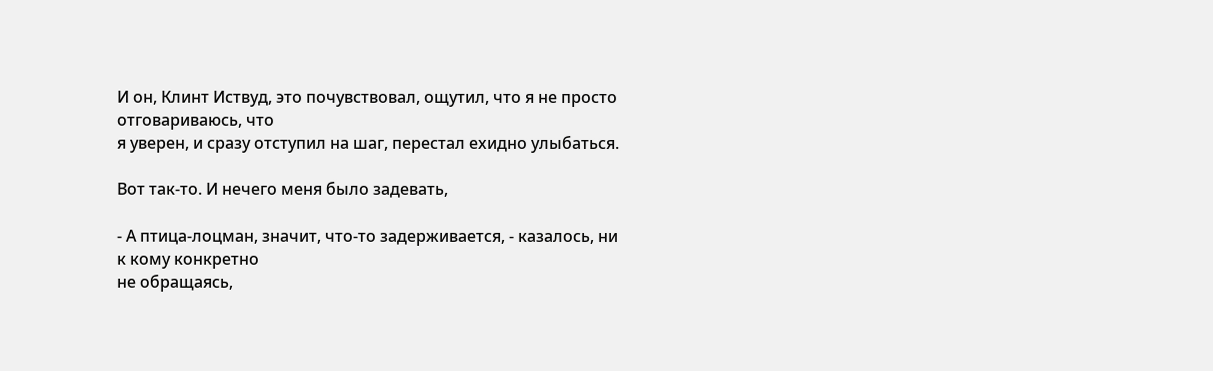И он, Клинт Иствуд, это почувствовал, ощутил, что я не просто отговариваюсь, что
я уверен, и сразу отступил на шаг, перестал ехидно улыбаться.

Вот так-то. И нечего меня было задевать,

- А птица-лоцман, значит, что-то задерживается, - казалось, ни к кому конкретно
не обращаясь,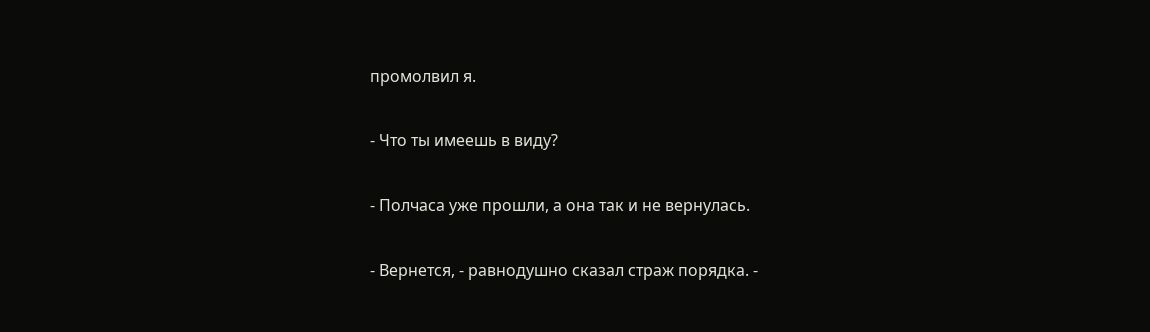промолвил я.

- Что ты имеешь в виду?

- Полчаса уже прошли, а она так и не вернулась.

- Вернется, - равнодушно сказал страж порядка. -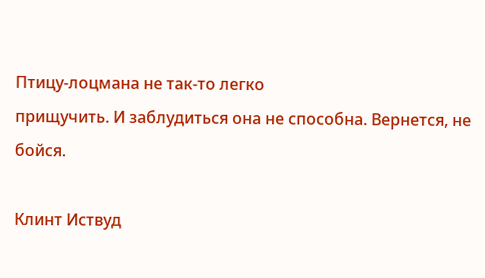Птицу-лоцмана не так-то легко
прищучить. И заблудиться она не способна. Вернется, не бойся.

Клинт Иствуд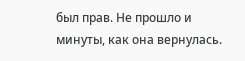был прав. Не прошло и минуты, как она вернулась.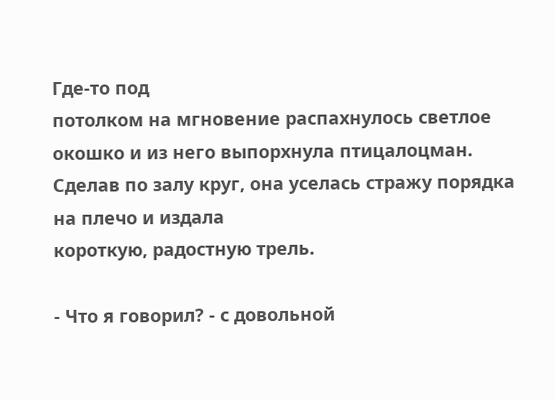Где-то под
потолком на мгновение распахнулось светлое окошко и из него выпорхнула птицалоцман.
Сделав по залу круг, она уселась стражу порядка на плечо и издала
короткую, радостную трель.

- Что я говорил? - с довольной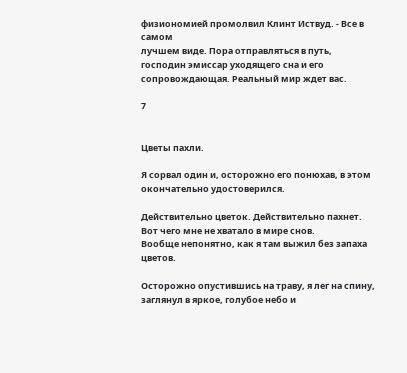физиономией промолвил Клинт Иствуд. - Все в самом
лучшем виде. Пора отправляться в путь, господин эмиссар уходящего сна и его
сопровождающая. Реальный мир ждет вас.

7


Цветы пахли.

Я сорвал один и, осторожно его понюхав, в этом окончательно удостоверился.

Действительно цветок. Действительно пахнет. Вот чего мне не хватало в мире снов.
Вообще непонятно, как я там выжил без запаха цветов.

Осторожно опустившись на траву, я лег на спину, заглянул в яркое, голубое небо и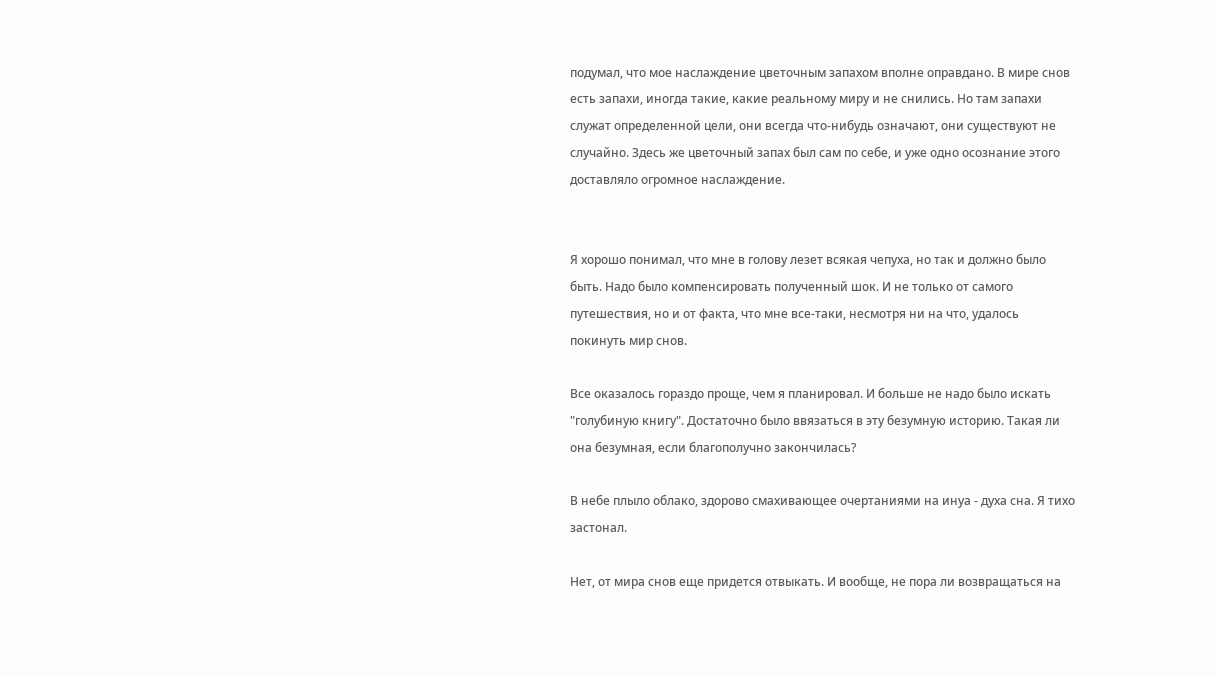подумал, что мое наслаждение цветочным запахом вполне оправдано. В мире снов
есть запахи, иногда такие, какие реальному миру и не снились. Но там запахи
служат определенной цели, они всегда что-нибудь означают, они существуют не
случайно. Здесь же цветочный запах был сам по себе, и уже одно осознание этого
доставляло огромное наслаждение.


Я хорошо понимал, что мне в голову лезет всякая чепуха, но так и должно было
быть. Надо было компенсировать полученный шок. И не только от самого
путешествия, но и от факта, что мне все-таки, несмотря ни на что, удалось
покинуть мир снов.

Все оказалось гораздо проще, чем я планировал. И больше не надо было искать
"голубиную книгу". Достаточно было ввязаться в эту безумную историю. Такая ли
она безумная, если благополучно закончилась?

В небе плыло облако, здорово смахивающее очертаниями на инуа - духа сна. Я тихо
застонал.

Нет, от мира снов еще придется отвыкать. И вообще, не пора ли возвращаться на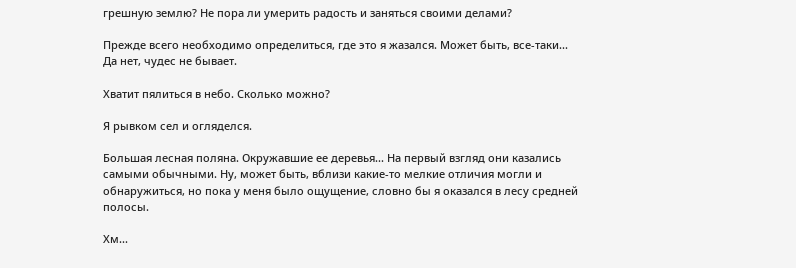грешную землю? Не пора ли умерить радость и заняться своими делами?

Прежде всего необходимо определиться, где это я жазался. Может быть, все-таки...
Да нет, чудес не бывает.

Хватит пялиться в небо. Сколько можно?

Я рывком сел и огляделся.

Большая лесная поляна. Окружавшие ее деревья... На первый взгляд они казались
самыми обычными. Ну, может быть, вблизи какие-то мелкие отличия могли и
обнаружиться, но пока у меня было ощущение, словно бы я оказался в лесу средней
полосы.

Хм...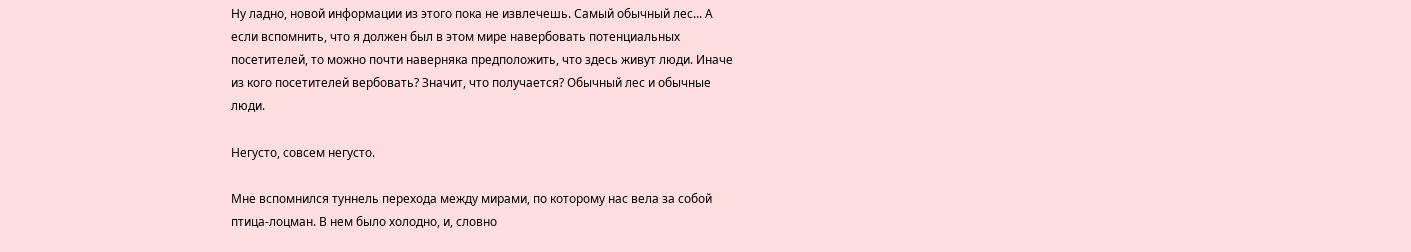Ну ладно, новой информации из этого пока не извлечешь. Самый обычный лес... А
если вспомнить, что я должен был в этом мире навербовать потенциальных
посетителей, то можно почти наверняка предположить, что здесь живут люди. Иначе
из кого посетителей вербовать? Значит, что получается? Обычный лес и обычные
люди.

Негусто, совсем негусто.

Мне вспомнился туннель перехода между мирами, по которому нас вела за собой
птица-лоцман. В нем было холодно, и, словно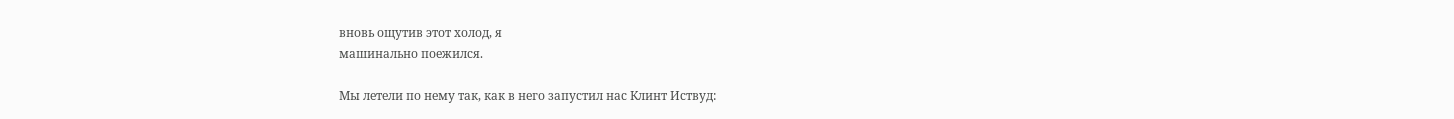вновь ощутив этот холод, я
машинально поежился.

Мы летели по нему так, как в него запустил нас Клинт Иствуд: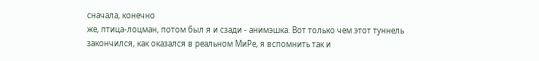сначала, конечно
же, птица-лоцман, потом был я и сзади - анимэшка. Вот только чем этот туннель
закончился, как оказался в реальном МиРе, я вспомнить так и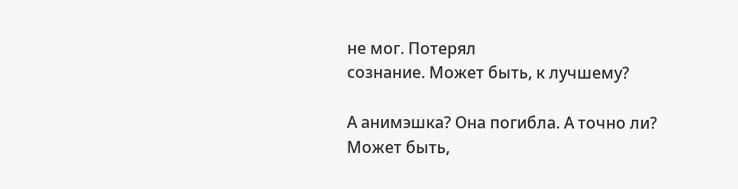не мог. Потерял
сознание. Может быть, к лучшему?

А анимэшка? Она погибла. А точно ли? Может быть,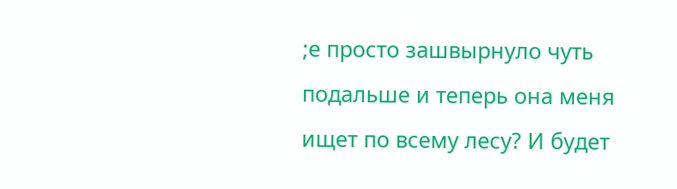;е просто зашвырнуло чуть
подальше и теперь она меня ищет по всему лесу? И будет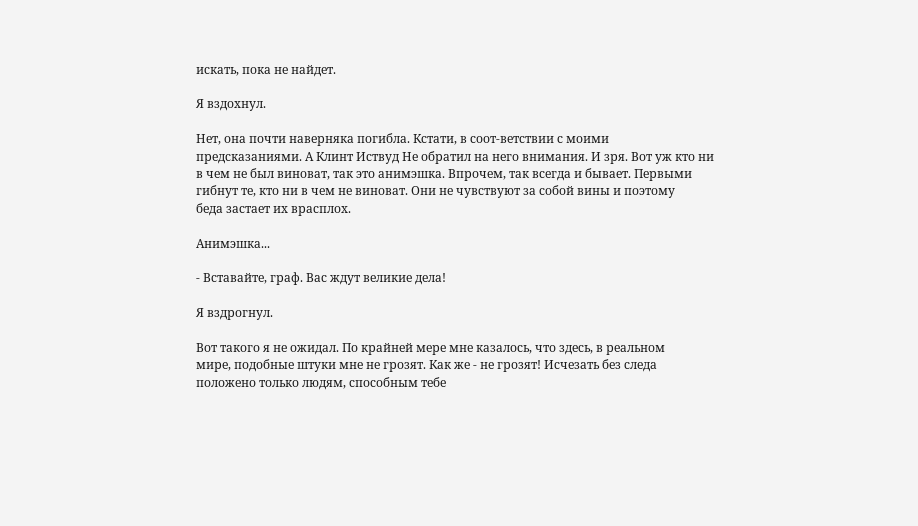искать, пока не найдет.

Я вздохнул.

Нет, она почти наверняка погибла. Кстати, в соот-ветствии с моими
предсказаниями. А Клинт Иствуд Не обратил на него внимания. И зря. Вот уж кто ни
в чем не был виноват, так это анимэшка. Впрочем, так всегда и бывает. Первыми
гибнут те, кто ни в чем не виноват. Они не чувствуют за собой вины и поэтому
беда застает их врасплох.

Анимэшка...

- Вставайте, граф. Вас ждут великие дела!

Я вздрогнул.

Вот такого я не ожидал. По крайней мере мне казалось, что здесь, в реальном
мире, подобные штуки мне не грозят. Как же - не грозят! Исчезать без следа
положено только людям, способным тебе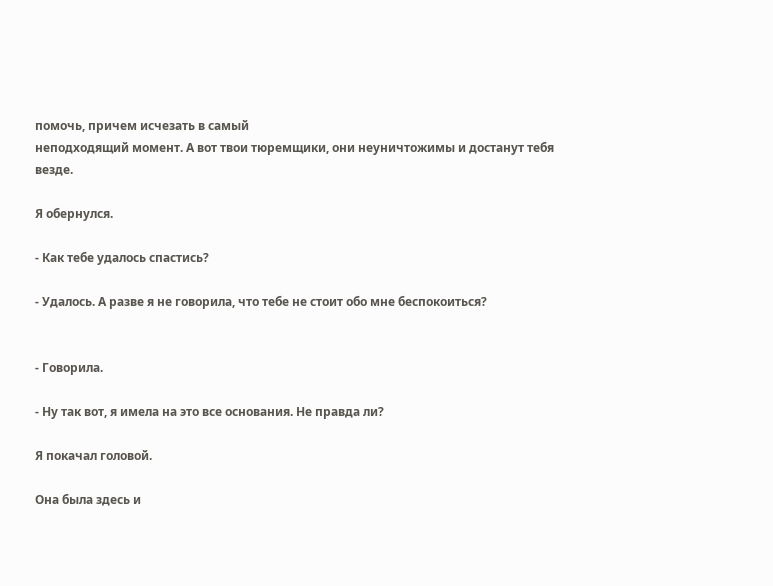помочь, причем исчезать в самый
неподходящий момент. А вот твои тюремщики, они неуничтожимы и достанут тебя
везде.

Я обернулся.

- Как тебе удалось спастись?

- Удалось. А разве я не говорила, что тебе не стоит обо мне беспокоиться?


- Говорила.

- Ну так вот, я имела на это все основания. Не правда ли?

Я покачал головой.

Она была здесь и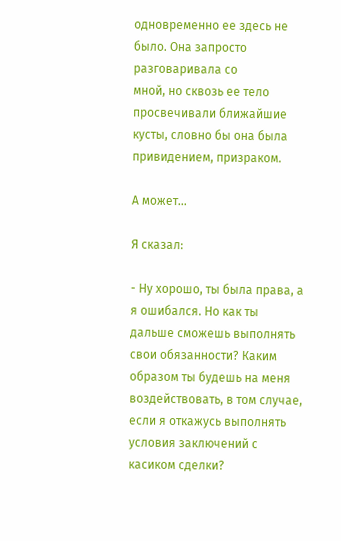одновременно ее здесь не было. Она запросто разговаривала со
мной, но сквозь ее тело просвечивали ближайшие кусты, словно бы она была
привидением, призраком.

А может...

Я сказал:

- Ну хорошо, ты была права, а я ошибался. Но как ты дальше сможешь выполнять
свои обязанности? Каким образом ты будешь на меня воздействовать, в том случае,
если я откажусь выполнять условия заключений с касиком сделки?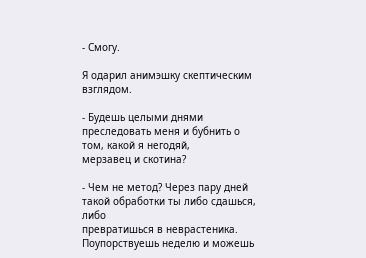- Смогу.

Я одарил анимэшку скептическим взглядом.

- Будешь целыми днями преследовать меня и бубнить о том, какой я негодяй,
мерзавец и скотина?

- Чем не метод? Через пару дней такой обработки ты либо сдашься, либо
превратишься в неврастеника. Поупорствуешь неделю и можешь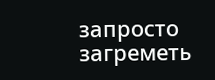запросто загреметь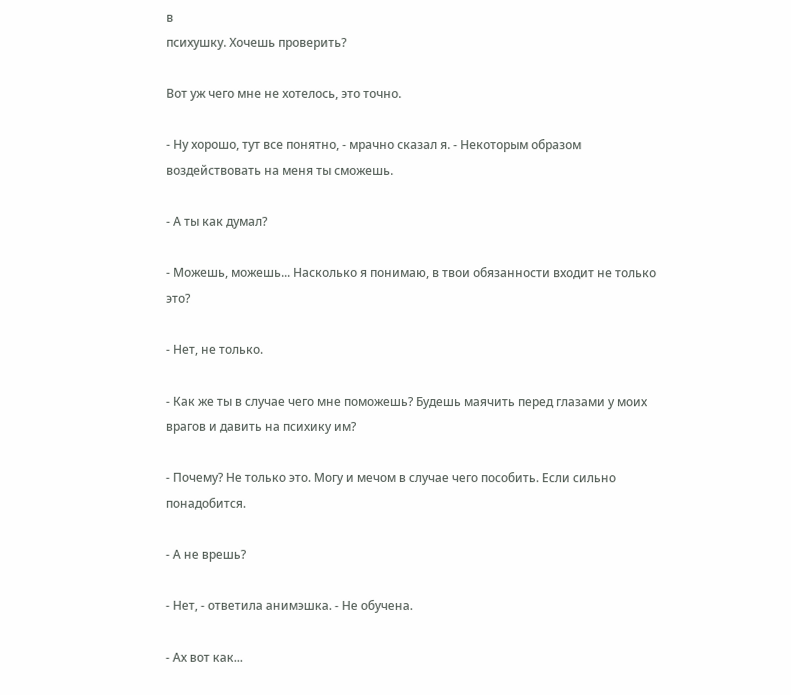в
психушку. Хочешь проверить?

Вот уж чего мне не хотелось, это точно.

- Ну хорошо, тут все понятно, - мрачно сказал я. - Некоторым образом
воздействовать на меня ты сможешь.

- А ты как думал?

- Можешь, можешь... Насколько я понимаю, в твои обязанности входит не только
это?

- Нет, не только.

- Как же ты в случае чего мне поможешь? Будешь маячить перед глазами у моих
врагов и давить на психику им?

- Почему? Не только это. Могу и мечом в случае чего пособить. Если сильно
понадобится.

- А не врешь?

- Нет, - ответила анимэшка. - Не обучена.

- Ах вот как...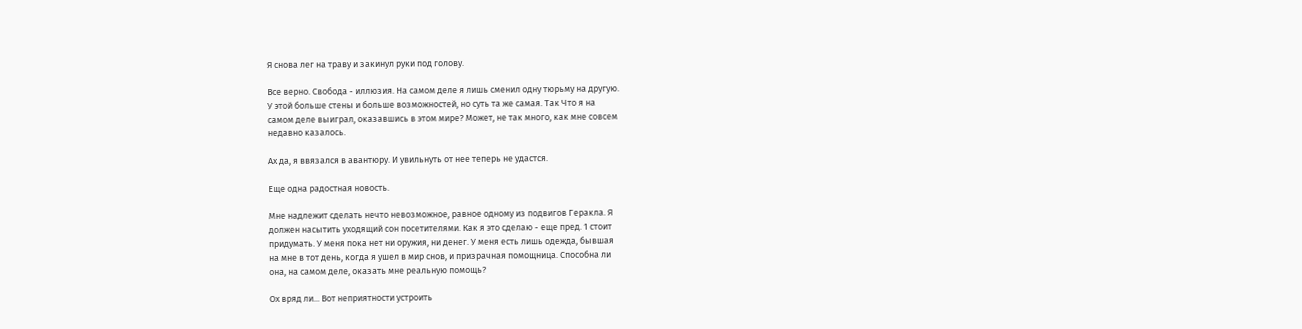Я снова лег на траву и закинул руки под голову.

Все верно. Свобода - иллюзия. На самом деле я лишь сменил одну тюрьму на другую.
У этой больше стены и больше возможностей, но суть та же самая. Так Что я на
самом деле выиграл, оказавшись в этом мире? Может, не так много, как мне совсем
недавно казалось.

Ах да, я ввязался в авантюру. И увильнуть от нее теперь не удастся.

Еще одна радостная новость.

Мне надлежит сделать нечто невозможное, равное одному из подвигов Геракла. Я
должен насытить уходящий сон посетителями. Как я это сделаю - еще пред. 1 стоит
придумать. У меня пока нет ни оружия, ни денег. У меня есть лишь одежда, бывшая
на мне в тот день, когда я ушел в мир снов, и призрачная помощница. Способна ли
она, на самом деле, оказать мне реальную помощь?

Ох вряд ли... Вот неприятности устроить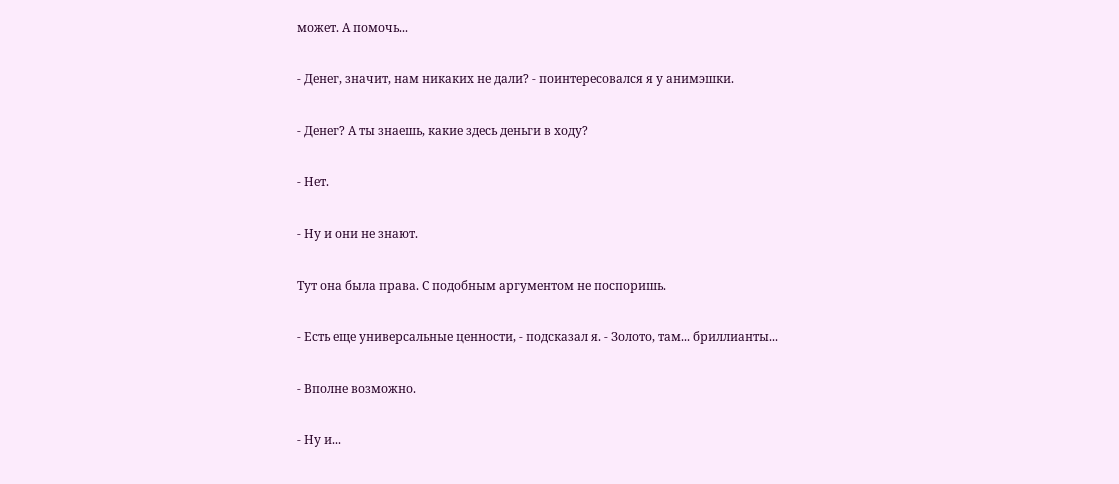может. А помочь...

- Денег, значит, нам никаких не дали? - поинтересовался я у анимэшки.

- Денег? А ты знаешь, какие здесь деньги в ходу?

- Нет.

- Ну и они не знают.

Тут она была права. С подобным аргументом не поспоришь.

- Есть еще универсальные ценности, - подсказал я. - Золото, там... бриллианты...

- Вполне возможно.

- Ну и...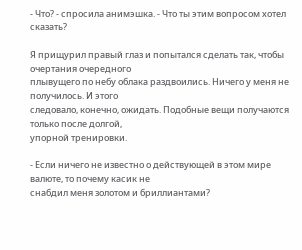- Что? - спросила анимэшка. - Что ты этим вопросом хотел сказать?

Я прищурил правый глаз и попытался сделать так, чтобы очертания очередного
плывущего по небу облака раздвоились. Ничего у меня не получилось. И этого
следовало, конечно, ожидать. Подобные вещи получаются только после долгой,
упорной тренировки.

- Если ничего не известно о действующей в этом мире валюте, то почему касик не
снабдил меня золотом и бриллиантами?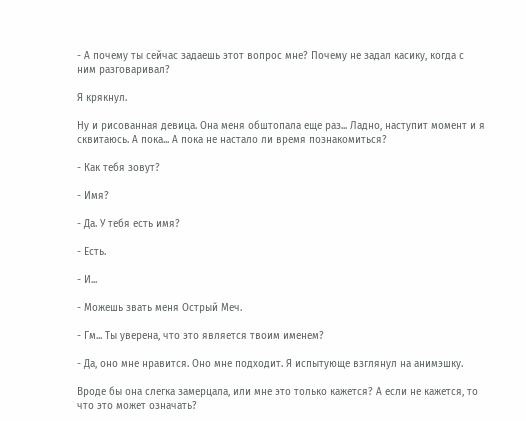- А почему ты сейчас задаешь этот вопрос мне? Почему не задал касику, когда с
ним разговаривал?

Я крякнул.

Ну и рисованная девица. Она меня обштопала еще раз... Ладно, наступит момент и я
сквитаюсь. А пока... А пока не настало ли время познакомиться?

- Как тебя зовут?

- Имя?

- Да. У тебя есть имя?

- Есть.

- И...

- Можешь звать меня Острый Меч.

- Гм... Ты уверена, что это является твоим именем?

- Да, оно мне нравится. Оно мне подходит. Я испытующе взглянул на анимэшку.

Вроде бы она слегка замерцала, или мне это только кажется? А если не кажется, то
что это может означать?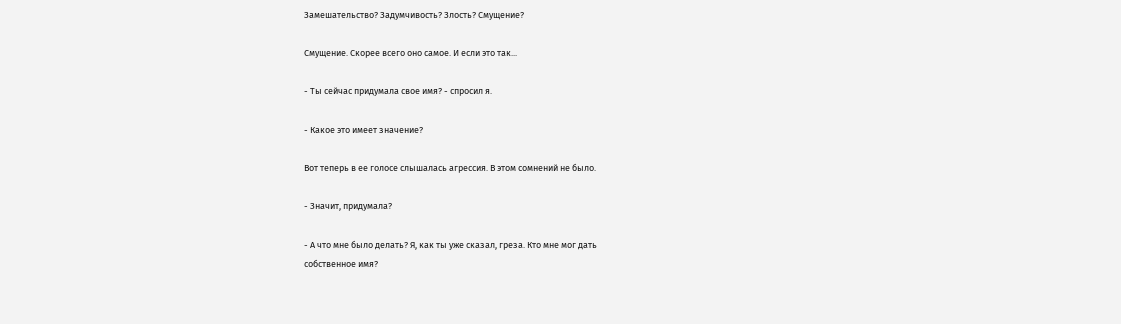Замешательство? Задумчивость? Злость? Смущение?

Смущение. Скорее всего оно самое. И если это так...

- Ты сейчас придумала свое имя? - спросил я.

- Какое это имеет значение?

Вот теперь в ее голосе слышалась агрессия. В этом сомнений не было.

- Значит, придумала?

- А что мне было делать? Я, как ты уже сказал, греза. Кто мне мог дать
собственное имя?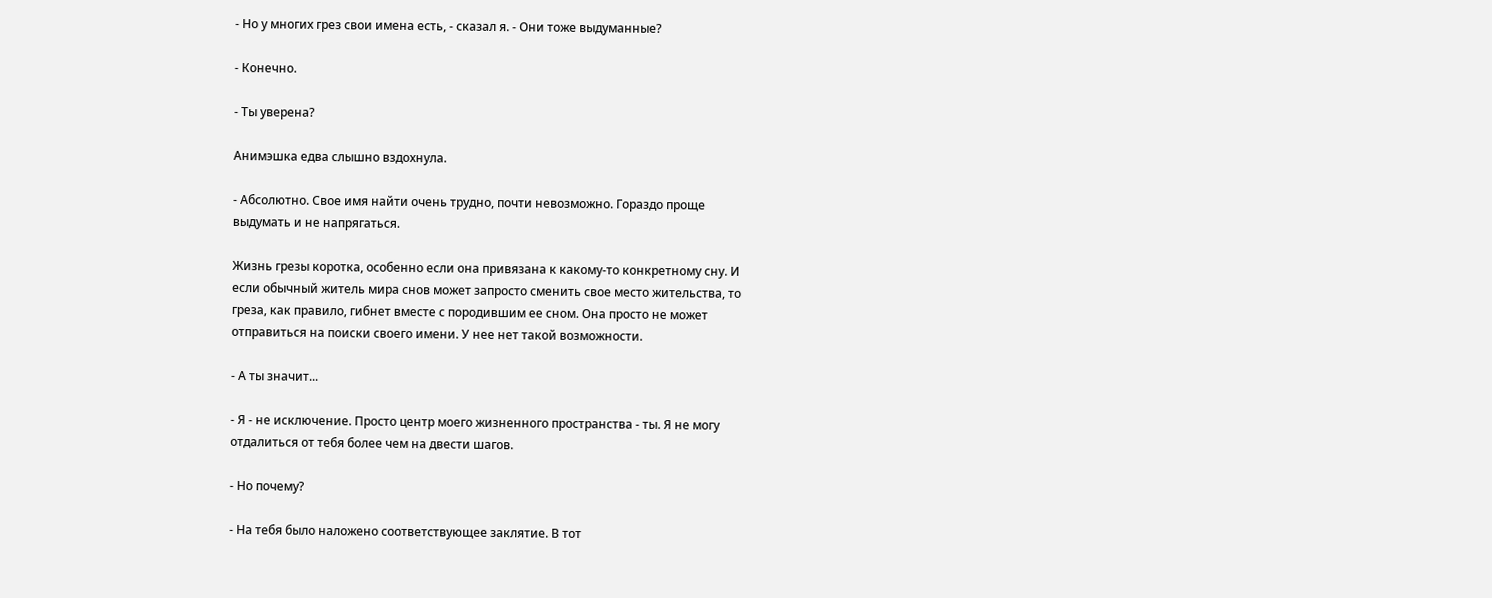- Но у многих грез свои имена есть, - сказал я. - Они тоже выдуманные?

- Конечно.

- Ты уверена?

Анимэшка едва слышно вздохнула.

- Абсолютно. Свое имя найти очень трудно, почти невозможно. Гораздо проще
выдумать и не напрягаться.

Жизнь грезы коротка, особенно если она привязана к какому-то конкретному сну. И
если обычный житель мира снов может запросто сменить свое место жительства, то
греза, как правило, гибнет вместе с породившим ее сном. Она просто не может
отправиться на поиски своего имени. У нее нет такой возможности.

- А ты значит...

- Я - не исключение. Просто центр моего жизненного пространства - ты. Я не могу
отдалиться от тебя более чем на двести шагов.

- Но почему?

- На тебя было наложено соответствующее заклятие. В тот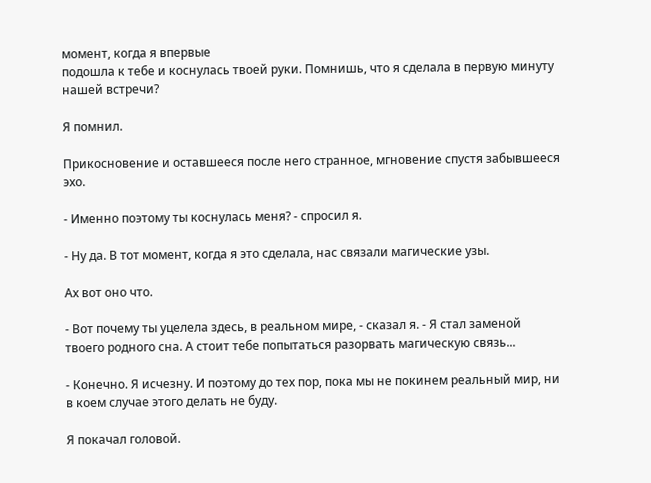момент, когда я впервые
подошла к тебе и коснулась твоей руки. Помнишь, что я сделала в первую минуту
нашей встречи?

Я помнил.

Прикосновение и оставшееся после него странное, мгновение спустя забывшееся эхо.

- Именно поэтому ты коснулась меня? - спросил я.

- Ну да. В тот момент, когда я это сделала, нас связали магические узы.

Ах вот оно что.

- Вот почему ты уцелела здесь, в реальном мире, - сказал я. - Я стал заменой
твоего родного сна. А стоит тебе попытаться разорвать магическую связь...

- Конечно. Я исчезну. И поэтому до тех пор, пока мы не покинем реальный мир, ни
в коем случае этого делать не буду.

Я покачал головой.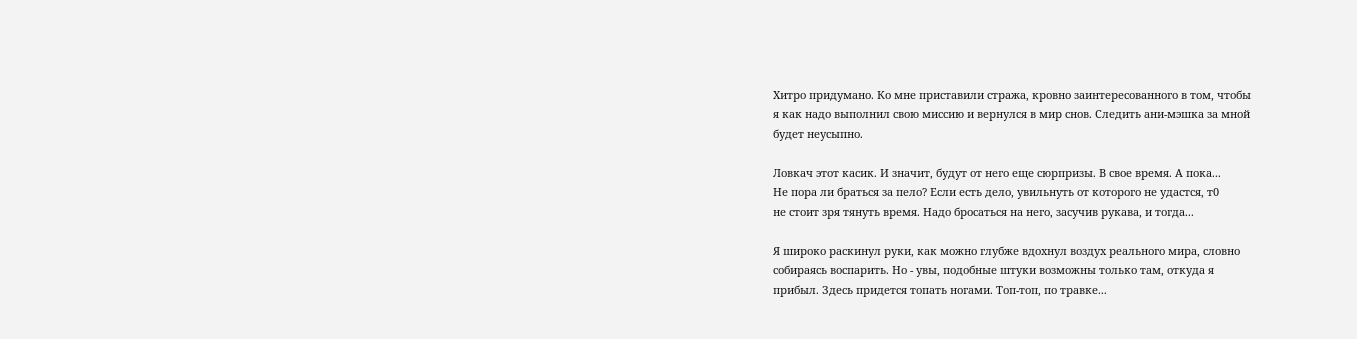Хитро придумано. Ко мне приставили стража, кровно заинтересованного в том, чтобы
я как надо выполнил свою миссию и вернулся в мир снов. Следить ани-мэшка за мной
будет неусыпно.

Ловкач этот касик. И значит, будут от него еще сюрпризы. В свое время. А пока...
Не пора ли браться за пело? Если есть дело, увильнуть от которого не удастся, т0
не стоит зря тянуть время. Надо бросаться на него, засучив рукава, и тогда...

Я широко раскинул руки, как можно глубже вдохнул воздух реального мира, словно
собираясь воспарить. Но - увы, подобные штуки возможны только там, откуда я
прибыл. Здесь придется топать ногами. Топ-топ, по травке...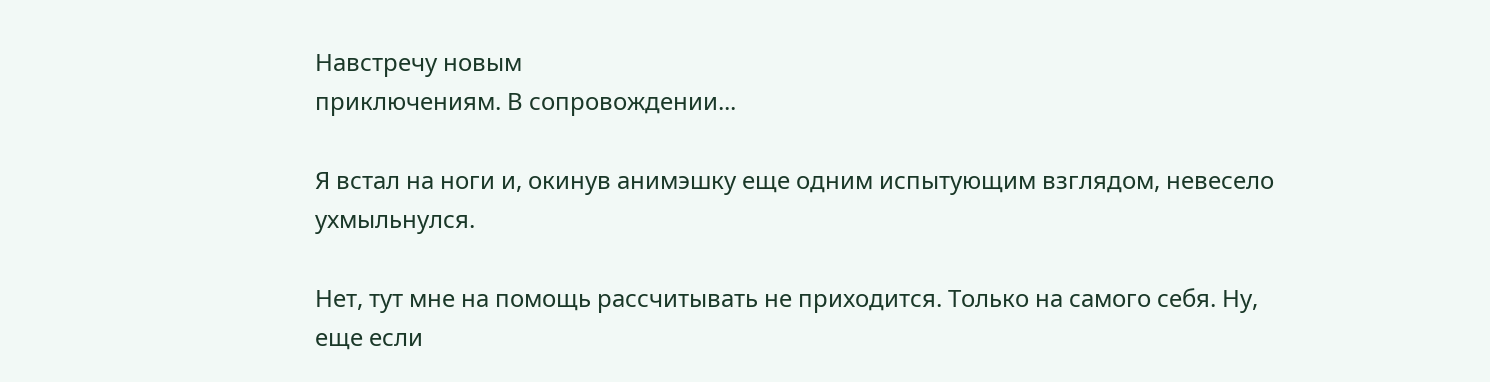Навстречу новым
приключениям. В сопровождении...

Я встал на ноги и, окинув анимэшку еще одним испытующим взглядом, невесело
ухмыльнулся.

Нет, тут мне на помощь рассчитывать не приходится. Только на самого себя. Ну,
еще если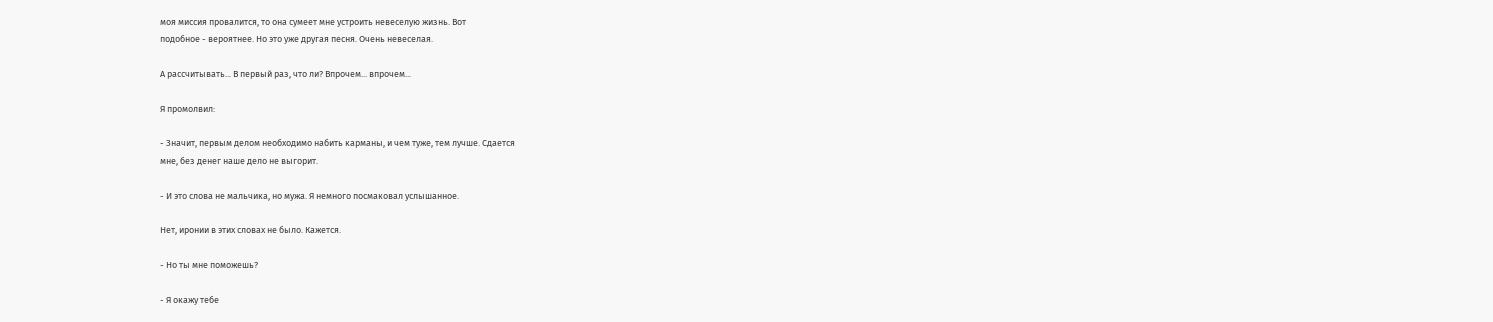моя миссия провалится, то она сумеет мне устроить невеселую жизнь. Вот
подобное - вероятнее. Но это уже другая песня. Очень невеселая.

А рассчитывать... В первый раз, что ли? Впрочем... впрочем...

Я промолвил:

- Значит, первым делом необходимо набить карманы, и чем туже, тем лучше. Сдается
мне, без денег наше дело не выгорит.

- И это слова не мальчика, но мужа. Я немного посмаковал услышанное.

Нет, иронии в этих словах не было. Кажется.

- Но ты мне поможешь?

- Я окажу тебе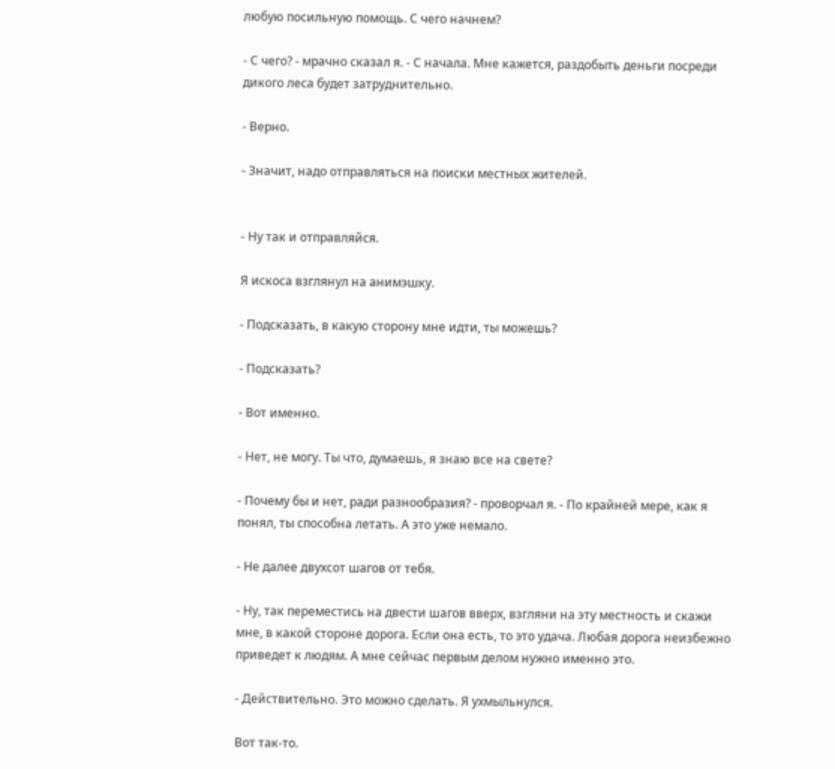любую посильную помощь. С чего начнем?

- С чего? - мрачно сказал я. - С начала. Мне кажется, раздобыть деньги посреди
дикого леса будет затруднительно.

- Верно.

- Значит, надо отправляться на поиски местных жителей.


- Ну так и отправляйся.

Я искоса взглянул на анимэшку.

- Подсказать, в какую сторону мне идти, ты можешь?

- Подсказать?

- Вот именно.

- Нет, не могу. Ты что, думаешь, я знаю все на свете?

- Почему бы и нет, ради разнообразия? - проворчал я. - По крайней мере, как я
понял, ты способна летать. А это уже немало.

- Не далее двухсот шагов от тебя.

- Ну, так переместись на двести шагов вверх, взгляни на эту местность и скажи
мне, в какой стороне дорога. Если она есть, то это удача. Любая дорога неизбежно
приведет к людям. А мне сейчас первым делом нужно именно это.

- Действительно. Это можно сделать. Я ухмыльнулся.

Вот так-то.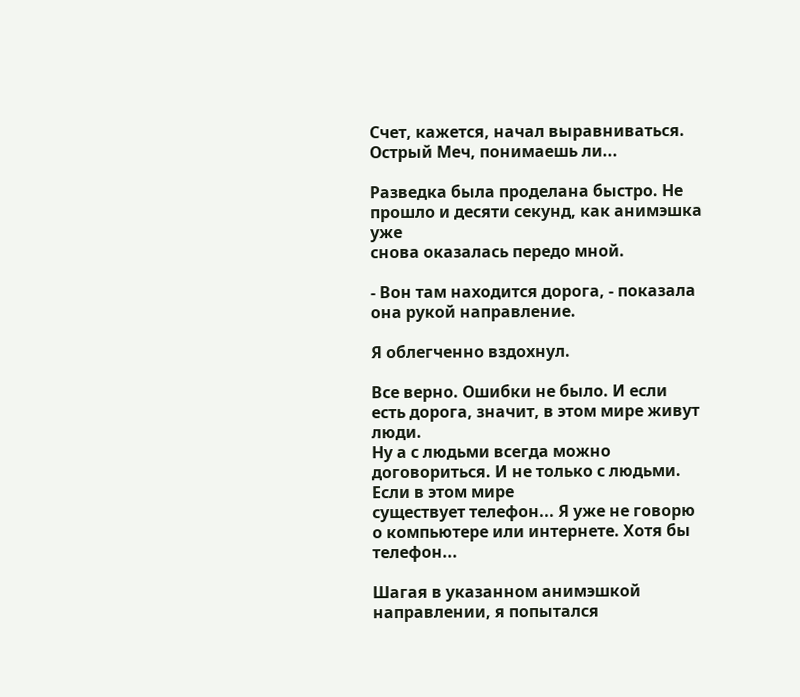Счет, кажется, начал выравниваться. Острый Меч, понимаешь ли...

Разведка была проделана быстро. Не прошло и десяти секунд, как анимэшка уже
снова оказалась передо мной.

- Вон там находится дорога, - показала она рукой направление.

Я облегченно вздохнул.

Все верно. Ошибки не было. И если есть дорога, значит, в этом мире живут люди.
Ну а с людьми всегда можно договориться. И не только с людьми. Если в этом мире
существует телефон... Я уже не говорю о компьютере или интернете. Хотя бы
телефон...

Шагая в указанном анимэшкой направлении, я попытался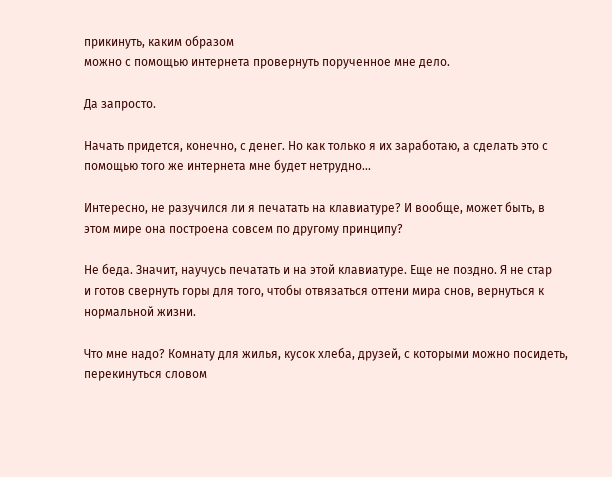прикинуть, каким образом
можно с помощью интернета провернуть порученное мне дело.

Да запросто.

Начать придется, конечно, с денег. Но как только я их заработаю, а сделать это с
помощью того же интернета мне будет нетрудно...

Интересно, не разучился ли я печатать на клавиатуре? И вообще, может быть, в
этом мире она построена совсем по другому принципу?

Не беда. Значит, научусь печатать и на этой клавиатуре. Еще не поздно. Я не стар
и готов свернуть горы для того, чтобы отвязаться оттени мира снов, вернуться к
нормальной жизни.

Что мне надо? Комнату для жилья, кусок хлеба, друзей, с которыми можно посидеть,
перекинуться словом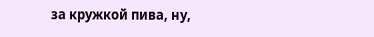за кружкой пива, ну,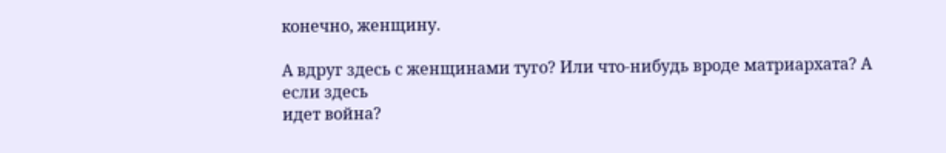конечно, женщину.

А вдруг здесь с женщинами туго? Или что-нибудь вроде матриархата? А если здесь
идет война?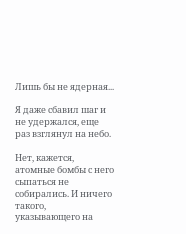Лишь бы не ядерная...

Я даже сбавил шаг и не удержался, еще раз взглянул на небо.

Нет, кажется, атомные бомбы с него сыпаться не собирались. И ничего такого,
указывающего на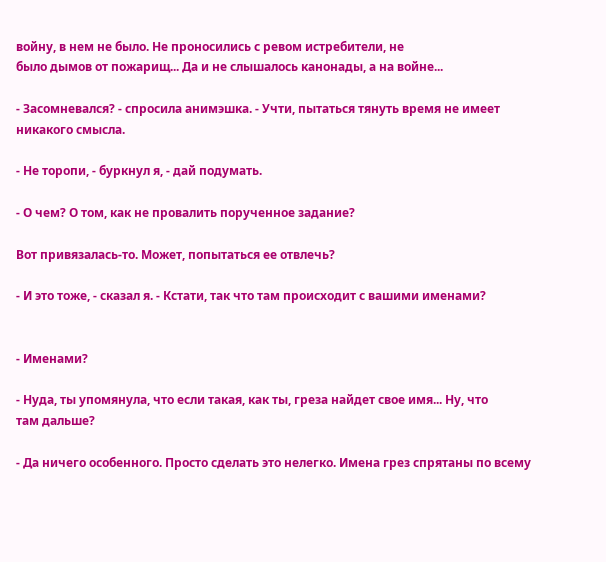войну, в нем не было. Не проносились с ревом истребители, не
было дымов от пожарищ... Да и не слышалось канонады, а на войне...

- Засомневался? - спросила анимэшка. - Учти, пытаться тянуть время не имеет
никакого смысла.

- Не торопи, - буркнул я, - дай подумать.

- О чем? О том, как не провалить порученное задание?

Вот привязалась-то. Может, попытаться ее отвлечь?

- И это тоже, - сказал я. - Кстати, так что там происходит с вашими именами?


- Именами?

- Нуда, ты упомянула, что если такая, как ты, греза найдет свое имя... Ну, что
там дальше?

- Да ничего особенного. Просто сделать это нелегко. Имена грез спрятаны по всему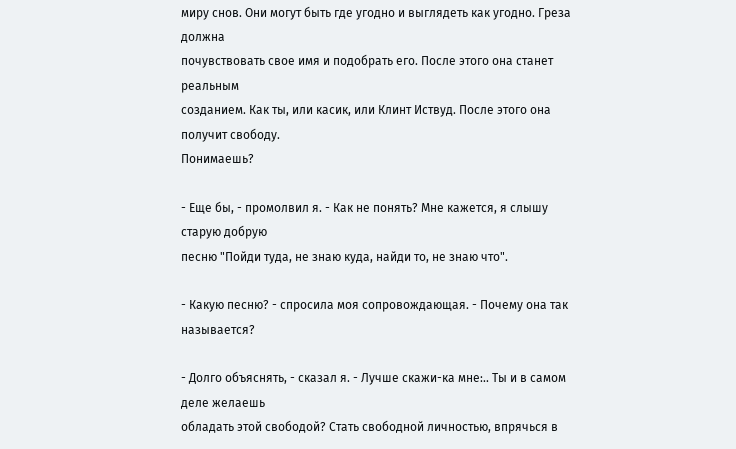миру снов. Они могут быть где угодно и выглядеть как угодно. Греза должна
почувствовать свое имя и подобрать его. После этого она станет реальным
созданием. Как ты, или касик, или Клинт Иствуд. После этого она получит свободу.
Понимаешь?

- Еще бы, - промолвил я. - Как не понять? Мне кажется, я слышу старую добрую
песню "Пойди туда, не знаю куда, найди то, не знаю что".

- Какую песню? - спросила моя сопровождающая. - Почему она так называется?

- Долго объяснять, - сказал я. - Лучше скажи-ка мне:.. Ты и в самом деле желаешь
обладать этой свободой? Стать свободной личностью, впрячься в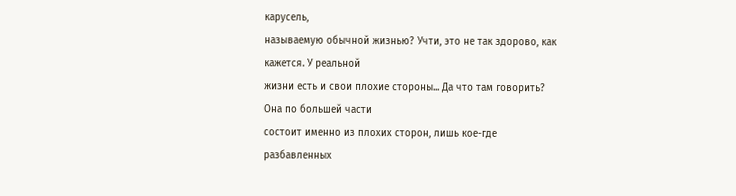карусель,
называемую обычной жизнью? Учти, это не так здорово, как кажется. У реальной
жизни есть и свои плохие стороны... Да что там говорить? Она по большей части
состоит именно из плохих сторон, лишь кое-где разбавленных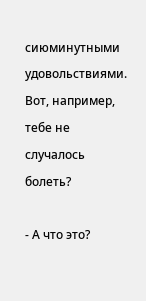сиюминутными
удовольствиями. Вот, например, тебе не случалось болеть?

- А что это?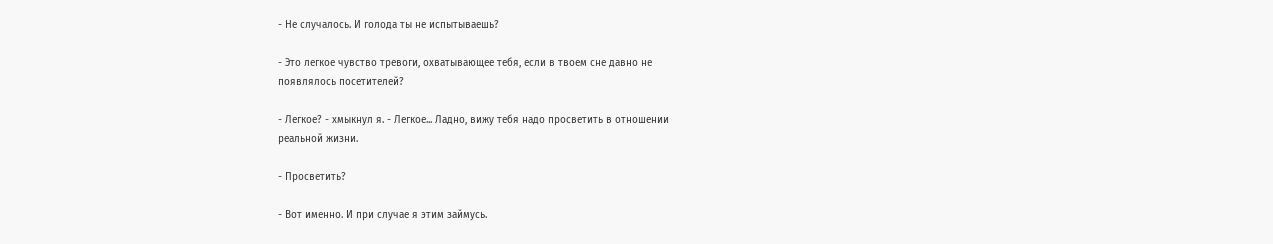- Не случалось. И голода ты не испытываешь?

- Это легкое чувство тревоги, охватывающее тебя, если в твоем сне давно не
появлялось посетителей?

- Легкое? - хмыкнул я. - Легкое... Ладно, вижу тебя надо просветить в отношении
реальной жизни.

- Просветить?

- Вот именно. И при случае я этим займусь.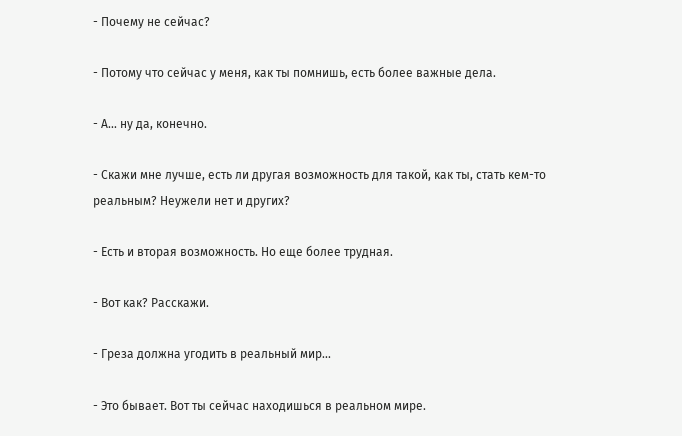- Почему не сейчас?

- Потому что сейчас у меня, как ты помнишь, есть более важные дела.

- А... ну да, конечно.

- Скажи мне лучше, есть ли другая возможность для такой, как ты, стать кем-то
реальным? Неужели нет и других?

- Есть и вторая возможность. Но еще более трудная.

- Вот как? Расскажи.

- Греза должна угодить в реальный мир...

- Это бывает. Вот ты сейчас находишься в реальном мире.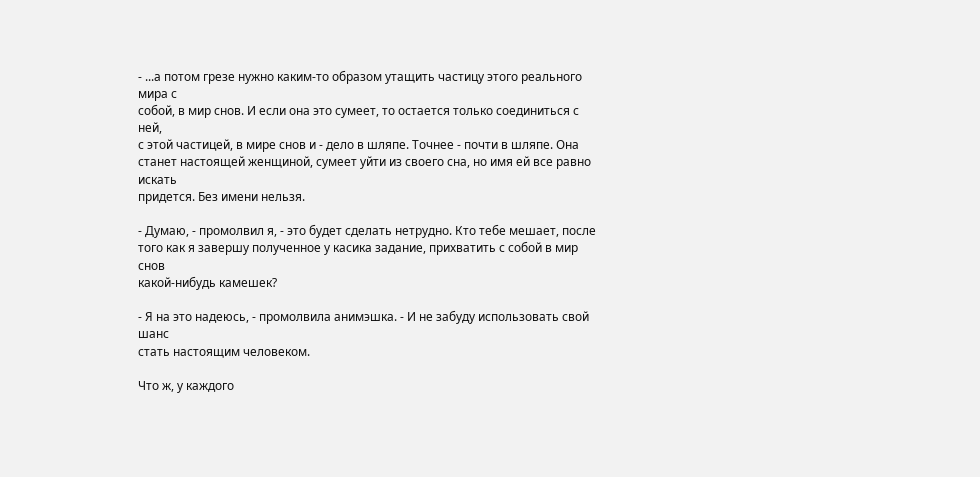- ...а потом грезе нужно каким-то образом утащить частицу этого реального мира с
собой, в мир снов. И если она это сумеет, то остается только соединиться с ней,
с этой частицей, в мире снов и - дело в шляпе. Точнее - почти в шляпе. Она
станет настоящей женщиной, сумеет уйти из своего сна, но имя ей все равно искать
придется. Без имени нельзя.

- Думаю, - промолвил я, - это будет сделать нетрудно. Кто тебе мешает, после
того как я завершу полученное у касика задание, прихватить с собой в мир снов
какой-нибудь камешек?

- Я на это надеюсь, - промолвила анимэшка. - И не забуду использовать свой шанс
стать настоящим человеком.

Что ж, у каждого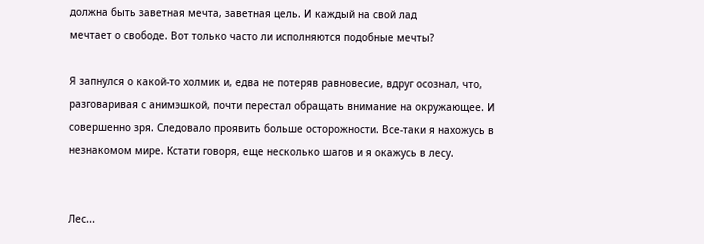должна быть заветная мечта, заветная цель. И каждый на свой лад
мечтает о свободе. Вот только часто ли исполняются подобные мечты?

Я запнулся о какой-то холмик и, едва не потеряв равновесие, вдруг осознал, что,
разговаривая с анимэшкой, почти перестал обращать внимание на окружающее. И
совершенно зря. Следовало проявить больше осторожности. Все-таки я нахожусь в
незнакомом мире. Кстати говоря, еще несколько шагов и я окажусь в лесу.


Лес...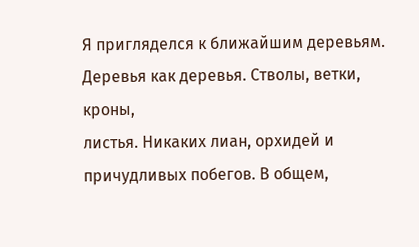Я пригляделся к ближайшим деревьям. Деревья как деревья. Стволы, ветки, кроны,
листья. Никаких лиан, орхидей и причудливых побегов. В общем,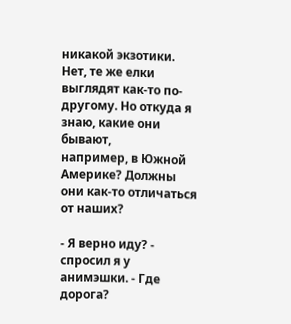никакой экзотики.
Нет, те же елки выглядят как-то по-другому. Но откуда я знаю, какие они бывают,
например, в Южной Америке? Должны они как-то отличаться от наших?

- Я верно иду? - спросил я у анимэшки. - Где дорога?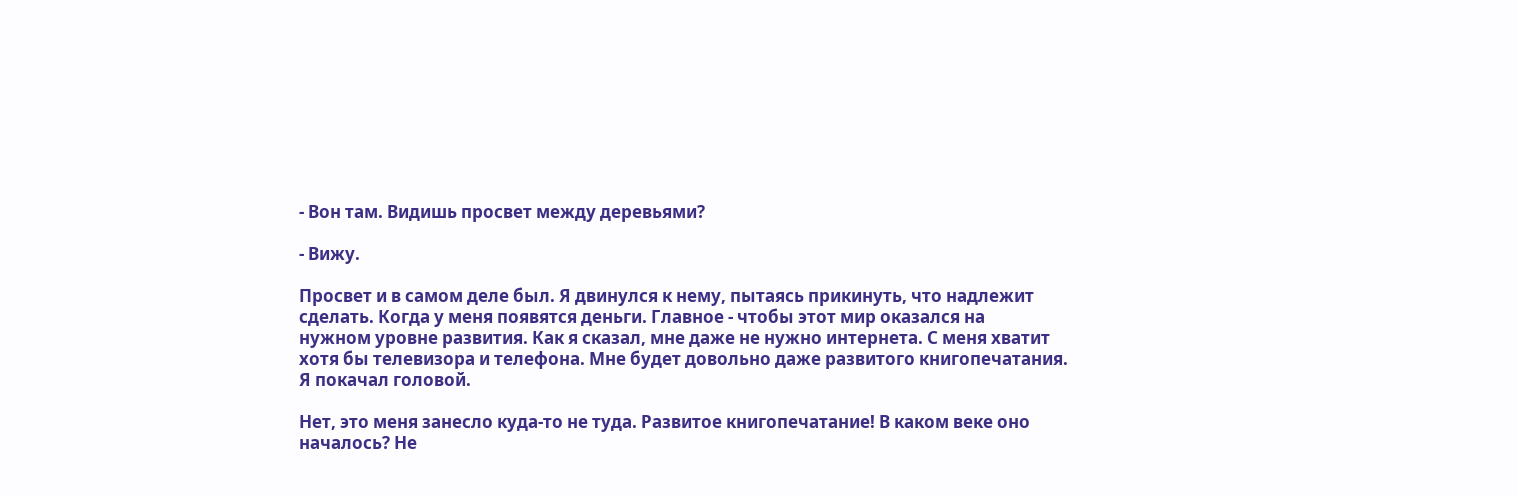- Вон там. Видишь просвет между деревьями?

- Вижу.

Просвет и в самом деле был. Я двинулся к нему, пытаясь прикинуть, что надлежит
сделать. Когда у меня появятся деньги. Главное - чтобы этот мир оказался на
нужном уровне развития. Как я сказал, мне даже не нужно интернета. С меня хватит
хотя бы телевизора и телефона. Мне будет довольно даже развитого книгопечатания.
Я покачал головой.

Нет, это меня занесло куда-то не туда. Развитое книгопечатание! В каком веке оно
началось? Не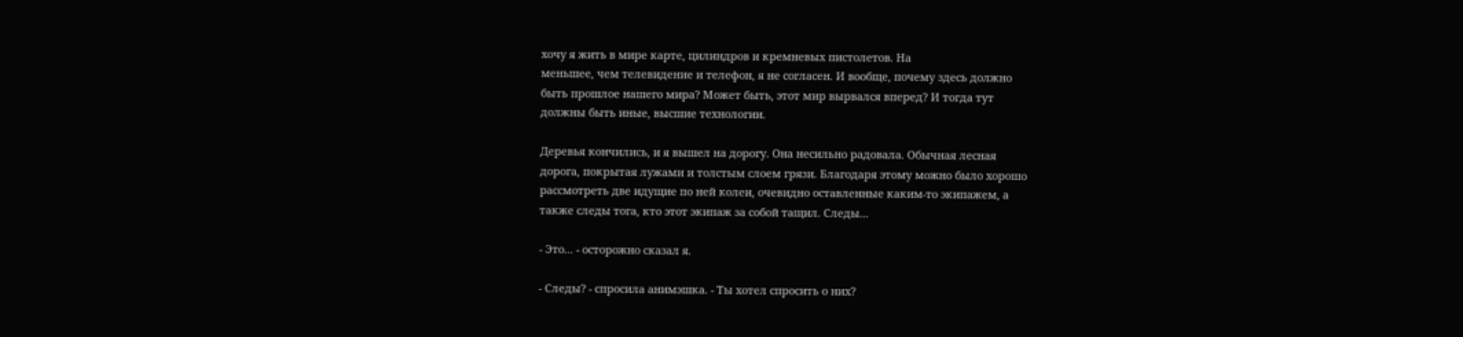хочу я жить в мире карте, цилиндров и кремневых пистолетов. На
меньшее, чем телевидение и телефон, я не согласен. И вообще, почему здесь должно
быть прошлое нашего мира? Может быть, этот мир вырвался вперед? И тогда тут
должны быть иные, высшие технологии.

Деревья кончились, и я вышел на дорогу. Она несильно радовала. Обычная лесная
дорога, покрытая лужами и толстым слоем грязи. Благодаря этому можно было хорошо
рассмотреть две идущие по ней колеи, очевидно оставленные каким-то экипажем, а
также следы тога, кто этот экипаж за собой тащил. Следы...

- Это... - осторожно сказал я.

- Следы? - спросила анимэшка. - Ты хотел спросить о них?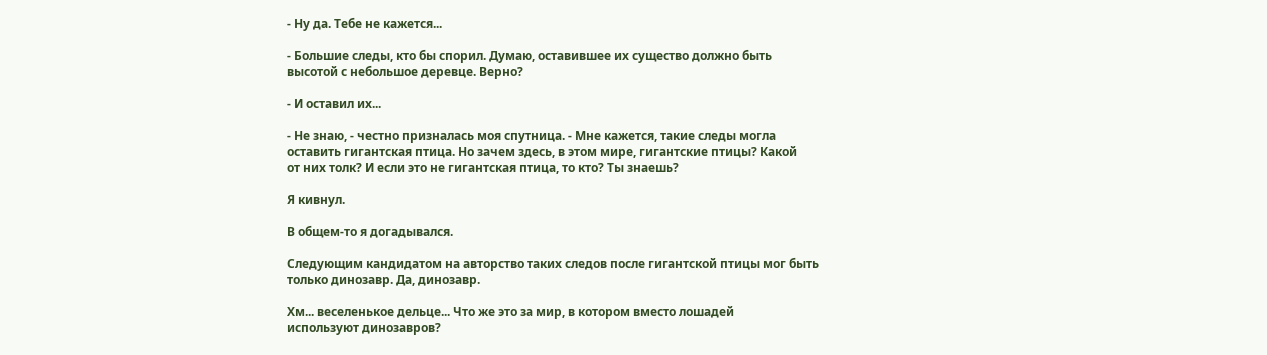- Ну да. Тебе не кажется...

- Большие следы, кто бы спорил. Думаю, оставившее их существо должно быть
высотой с небольшое деревце. Верно?

- И оставил их...

- Не знаю, - честно призналась моя спутница. - Мне кажется, такие следы могла
оставить гигантская птица. Но зачем здесь, в этом мире, гигантские птицы? Какой
от них толк? И если это не гигантская птица, то кто? Ты знаешь?

Я кивнул.

В общем-то я догадывался.

Следующим кандидатом на авторство таких следов после гигантской птицы мог быть
только динозавр. Да, динозавр.

Хм... веселенькое дельце... Что же это за мир, в котором вместо лошадей
используют динозавров?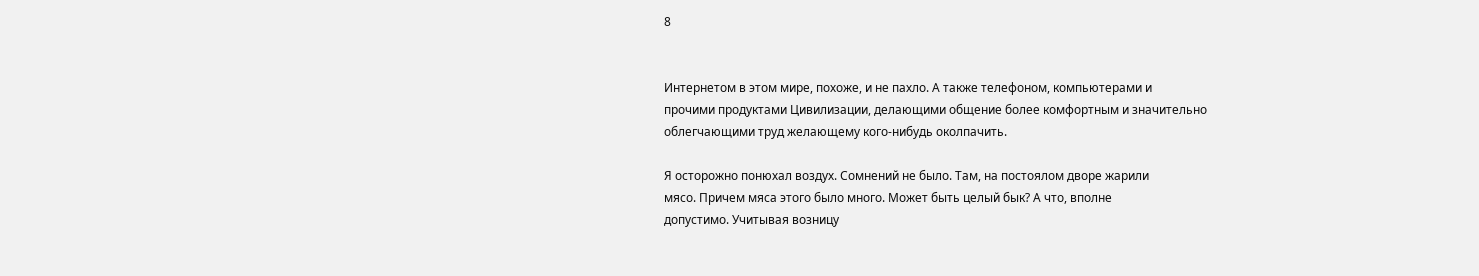8


Интернетом в этом мире, похоже, и не пахло. А также телефоном, компьютерами и
прочими продуктами Цивилизации, делающими общение более комфортным и значительно
облегчающими труд желающему кого-нибудь околпачить.

Я осторожно понюхал воздух. Сомнений не было. Там, на постоялом дворе жарили
мясо. Причем мяса этого было много. Может быть целый бык? А что, вполне
допустимо. Учитывая возницу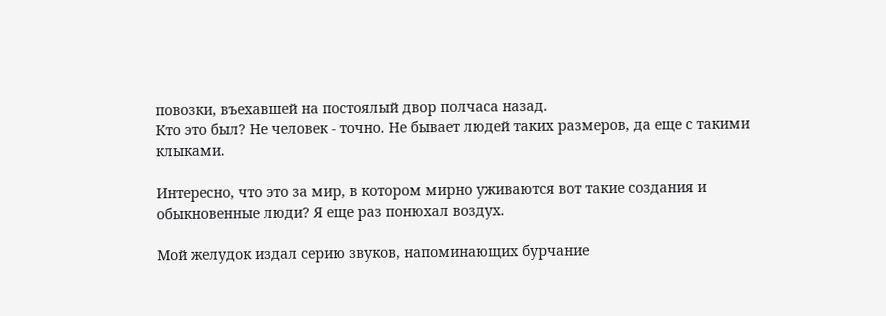повозки, въехавшей на постоялый двор полчаса назад.
Кто это был? Не человек - точно. Не бывает людей таких размеров, да еще с такими
клыками.

Интересно, что это за мир, в котором мирно уживаются вот такие создания и
обыкновенные люди? Я еще раз понюхал воздух.

Мой желудок издал серию звуков, напоминающих бурчание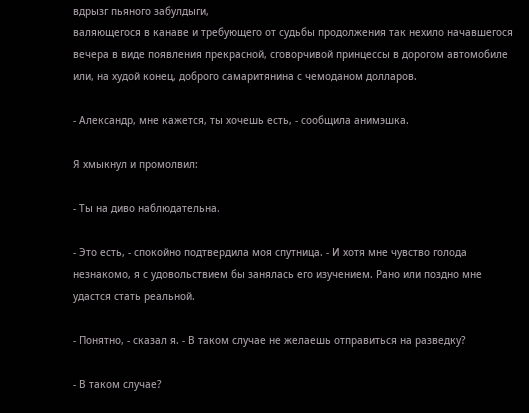вдрызг пьяного забулдыги,
валяющегося в канаве и требующего от судьбы продолжения так нехило начавшегося
вечера в виде появления прекрасной, сговорчивой принцессы в дорогом автомобиле
или, на худой конец, доброго самаритянина с чемоданом долларов.

- Александр, мне кажется, ты хочешь есть, - сообщила анимэшка.

Я хмыкнул и промолвил:

- Ты на диво наблюдательна.

- Это есть, - спокойно подтвердила моя спутница. - И хотя мне чувство голода
незнакомо, я с удовольствием бы занялась его изучением. Рано или поздно мне
удастся стать реальной.

- Понятно, - сказал я. - В таком случае не желаешь отправиться на разведку?

- В таком случае?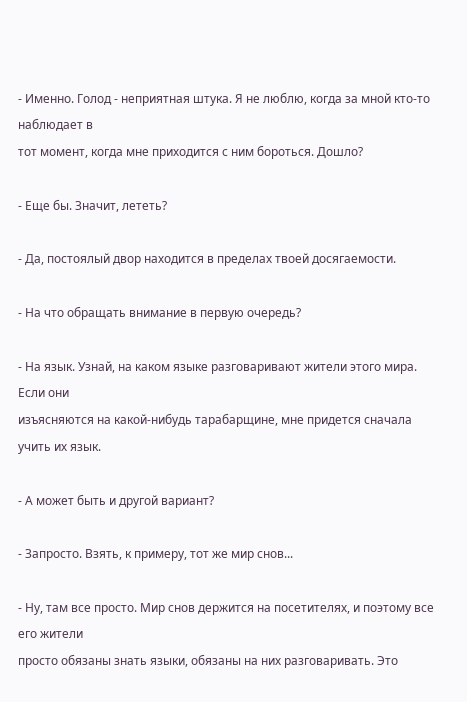- Именно. Голод - неприятная штука. Я не люблю, когда за мной кто-то наблюдает в
тот момент, когда мне приходится с ним бороться. Дошло?

- Еще бы. Значит, лететь?

- Да, постоялый двор находится в пределах твоей досягаемости.

- На что обращать внимание в первую очередь?

- На язык. Узнай, на каком языке разговаривают жители этого мира. Если они
изъясняются на какой-нибудь тарабарщине, мне придется сначала учить их язык.

- А может быть и другой вариант?

- Запросто. Взять, к примеру, тот же мир снов...

- Ну, там все просто. Мир снов держится на посетителях, и поэтому все его жители
просто обязаны знать языки, обязаны на них разговаривать. Это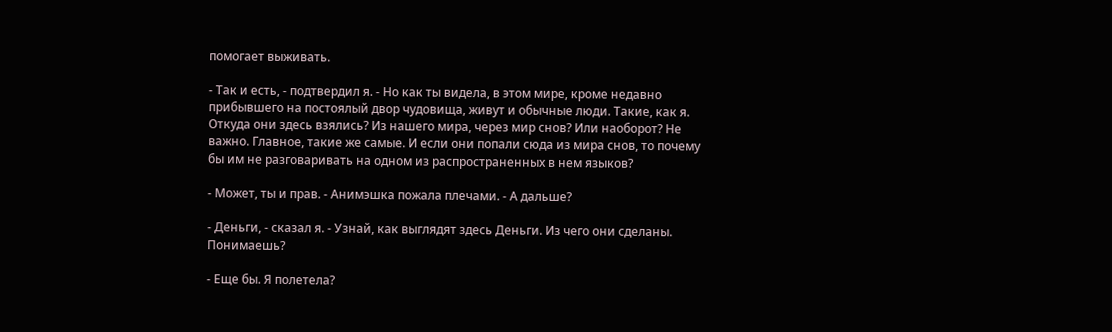помогает выживать.

- Так и есть, - подтвердил я. - Но как ты видела, в этом мире, кроме недавно
прибывшего на постоялый двор чудовища, живут и обычные люди. Такие, как я.
Откуда они здесь взялись? Из нашего мира, через мир снов? Или наоборот? Не
важно. Главное, такие же самые. И если они попали сюда из мира снов, то почему
бы им не разговаривать на одном из распространенных в нем языков?

- Может, ты и прав. - Анимэшка пожала плечами. - А дальше?

- Деньги, - сказал я. - Узнай, как выглядят здесь Деньги. Из чего они сделаны.
Понимаешь?

- Еще бы. Я полетела?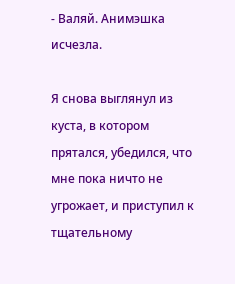- Валяй. Анимэшка исчезла.

Я снова выглянул из куста, в котором прятался, убедился, что мне пока ничто не
угрожает, и приступил к тщательному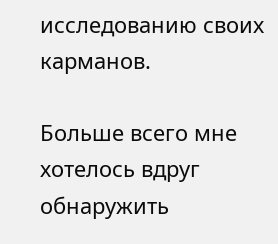исследованию своих карманов.

Больше всего мне хотелось вдруг обнаружить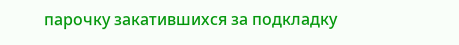парочку закатившихся за подкладку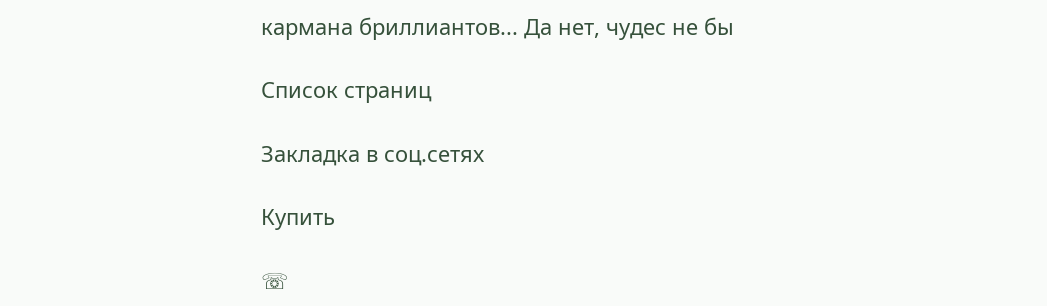кармана бриллиантов... Да нет, чудес не бы

Список страниц

Закладка в соц.сетях

Купить

☏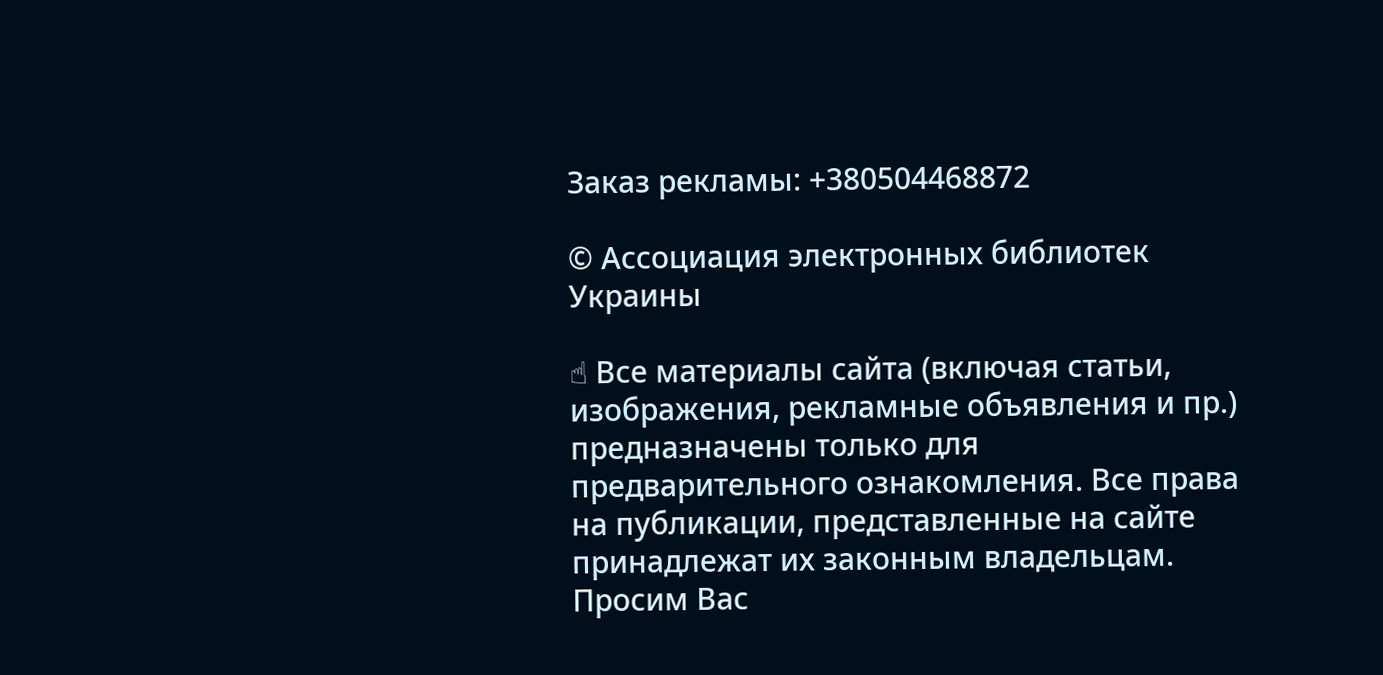Заказ рекламы: +380504468872

© Ассоциация электронных библиотек Украины

☝ Все материалы сайта (включая статьи, изображения, рекламные объявления и пр.) предназначены только для предварительного ознакомления. Все права на публикации, представленные на сайте принадлежат их законным владельцам. Просим Вас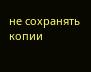не сохранять копии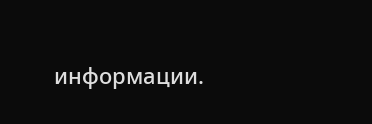информации.